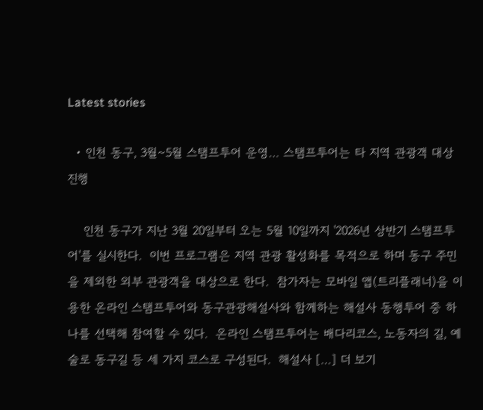Latest stories

  • 인천 동구, 3월~5월 스탬프투어 운영… 스탬프투어는 타 지역 관광객 대상 진행

    인천 동구가 지난 3월 20일부터 오는 5월 10일까지 '2026년 상반기 스탬프투어'를 실시한다.  이번 프로그램은 지역 관광 활성화를 목적으로 하며 동구 주민을 제외한 외부 관광객을 대상으로 한다.  참가자는 모바일 앱(트리플래너)을 이용한 온라인 스탬프투어와 동구관광해설사와 함께하는 해설사 동행투어 중 하나를 선택해 참여할 수 있다.  온라인 스탬프투어는 배다리코스, 노동자의 길, 예술로 동구길 등 세 가지 코스로 구성된다.  해설사 […] 더 보기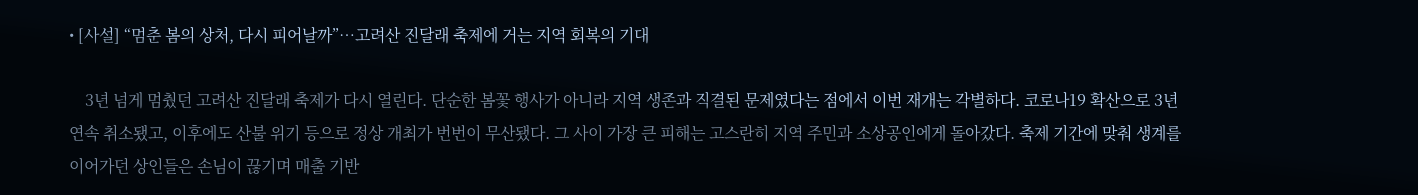• [사설] “멈춘 봄의 상처, 다시 피어날까”…고려산 진달래 축제에 거는 지역 회복의 기대

    3년 넘게 멈췄던 고려산 진달래 축제가 다시 열린다. 단순한 봄꽃 행사가 아니라 지역 생존과 직결된 문제였다는 점에서 이번 재개는 각별하다. 코로나19 확산으로 3년 연속 취소됐고, 이후에도 산불 위기 등으로 정상 개최가 번번이 무산됐다. 그 사이 가장 큰 피해는 고스란히 지역 주민과 소상공인에게 돌아갔다. 축제 기간에 맞춰 생계를 이어가던 상인들은 손님이 끊기며 매출 기반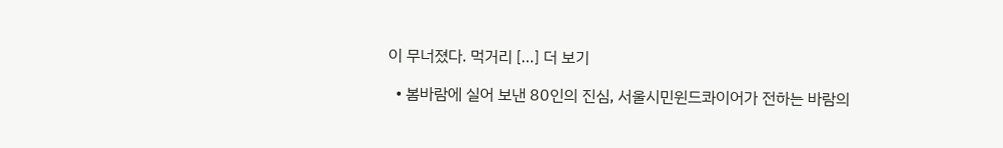이 무너졌다. 먹거리 […] 더 보기

  • 봄바람에 실어 보낸 80인의 진심, 서울시민윈드콰이어가 전하는 바람의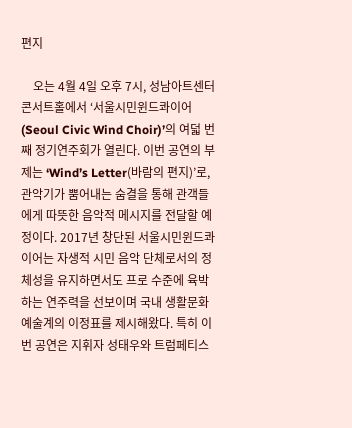편지

    오는 4월 4일 오후 7시, 성남아트센터 콘서트홀에서 ‘서울시민윈드콰이어(Seoul Civic Wind Choir)’의 여덟 번째 정기연주회가 열린다. 이번 공연의 부제는 ‘Wind’s Letter(바람의 편지)’로, 관악기가 뿜어내는 숨결을 통해 관객들에게 따뜻한 음악적 메시지를 전달할 예정이다. 2017년 창단된 서울시민윈드콰이어는 자생적 시민 음악 단체로서의 정체성을 유지하면서도 프로 수준에 육박하는 연주력을 선보이며 국내 생활문화예술계의 이정표를 제시해왔다. 특히 이번 공연은 지휘자 성태우와 트럼페티스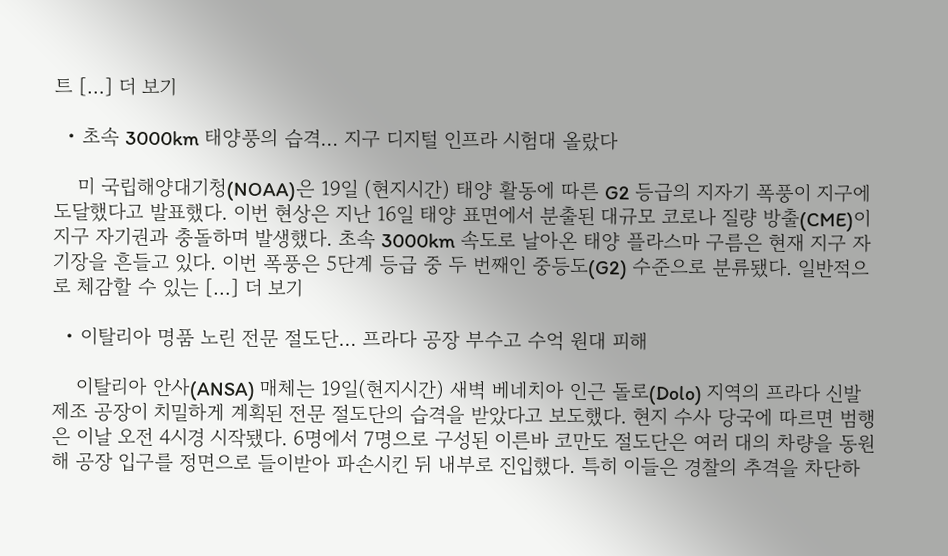트 […] 더 보기

  • 초속 3000km 태양풍의 습격… 지구 디지털 인프라 시험대 올랐다

    미 국립해양대기청(NOAA)은 19일 (현지시간) 태양 활동에 따른 G2 등급의 지자기 폭풍이 지구에 도달했다고 발표했다. 이번 현상은 지난 16일 태양 표면에서 분출된 대규모 코로나 질량 방출(CME)이 지구 자기권과 충돌하며 발생했다. 초속 3000km 속도로 날아온 태양 플라스마 구름은 현재 지구 자기장을 흔들고 있다. 이번 폭풍은 5단계 등급 중 두 번째인 중등도(G2) 수준으로 분류됐다. 일반적으로 체감할 수 있는 […] 더 보기

  • 이탈리아 명품 노린 전문 절도단… 프라다 공장 부수고 수억 원대 피해

    이탈리아 안사(ANSA) 매체는 19일(현지시간) 새벽 베네치아 인근 돌로(Dolo) 지역의 프라다 신발 제조 공장이 치밀하게 계획된 전문 절도단의 습격을 받았다고 보도했다. 현지 수사 당국에 따르면 범행은 이날 오전 4시경 시작됐다. 6명에서 7명으로 구성된 이른바 코만도 절도단은 여러 대의 차량을 동원해 공장 입구를 정면으로 들이받아 파손시킨 뒤 내부로 진입했다. 특히 이들은 경찰의 추격을 차단하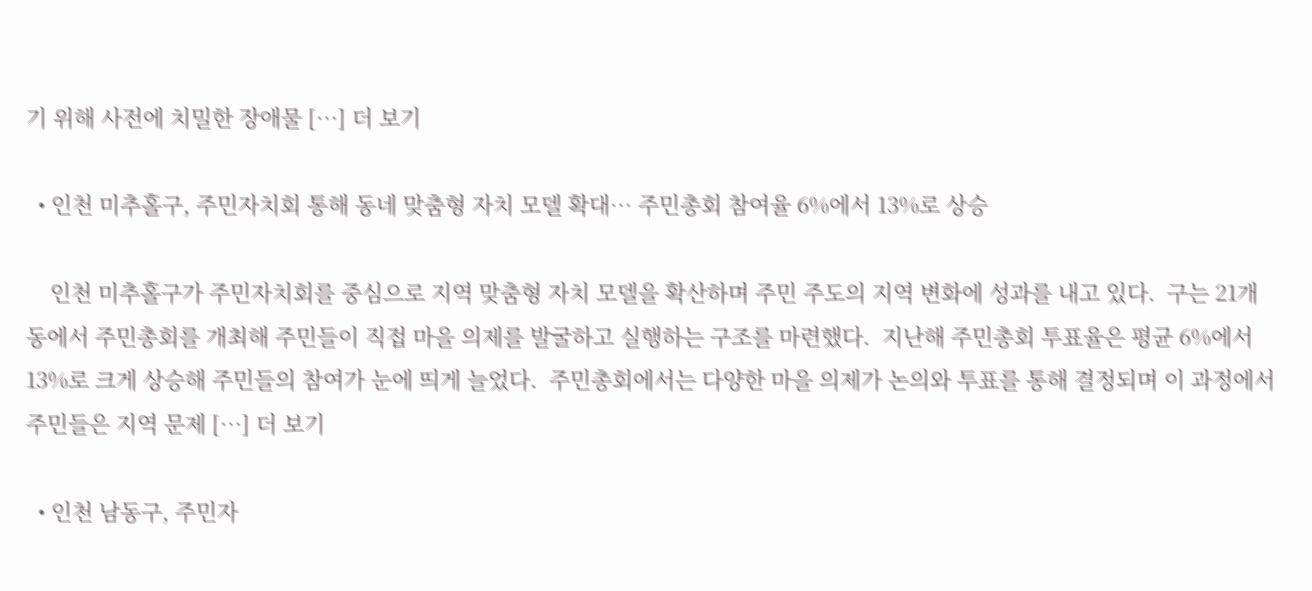기 위해 사전에 치밀한 장애물 […] 더 보기

  • 인천 미추홀구, 주민자치회 통해 동네 맞춤형 자치 모델 확대… 주민총회 참여율 6%에서 13%로 상승

    인천 미추홀구가 주민자치회를 중심으로 지역 맞춤형 자치 모델을 확산하며 주민 주도의 지역 변화에 성과를 내고 있다.  구는 21개 동에서 주민총회를 개최해 주민들이 직접 마을 의제를 발굴하고 실행하는 구조를 마련했다.  지난해 주민총회 투표율은 평균 6%에서 13%로 크게 상승해 주민들의 참여가 눈에 띄게 늘었다.  주민총회에서는 다양한 마을 의제가 논의와 투표를 통해 결정되며 이 과정에서 주민들은 지역 문제 […] 더 보기

  • 인천 남동구, 주민자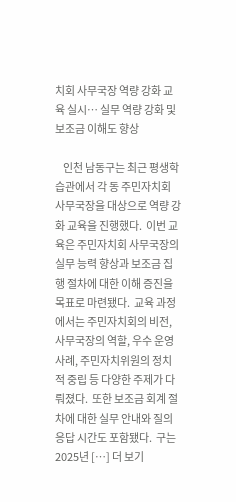치회 사무국장 역량 강화 교육 실시… 실무 역량 강화 및 보조금 이해도 향상

    인천 남동구는 최근 평생학습관에서 각 동 주민자치회 사무국장을 대상으로 역량 강화 교육을 진행했다.  이번 교육은 주민자치회 사무국장의 실무 능력 향상과 보조금 집행 절차에 대한 이해 증진을 목표로 마련됐다.  교육 과정에서는 주민자치회의 비전, 사무국장의 역할, 우수 운영사례, 주민자치위원의 정치적 중립 등 다양한 주제가 다뤄졌다.  또한 보조금 회계 절차에 대한 실무 안내와 질의응답 시간도 포함됐다.  구는 2025년 […] 더 보기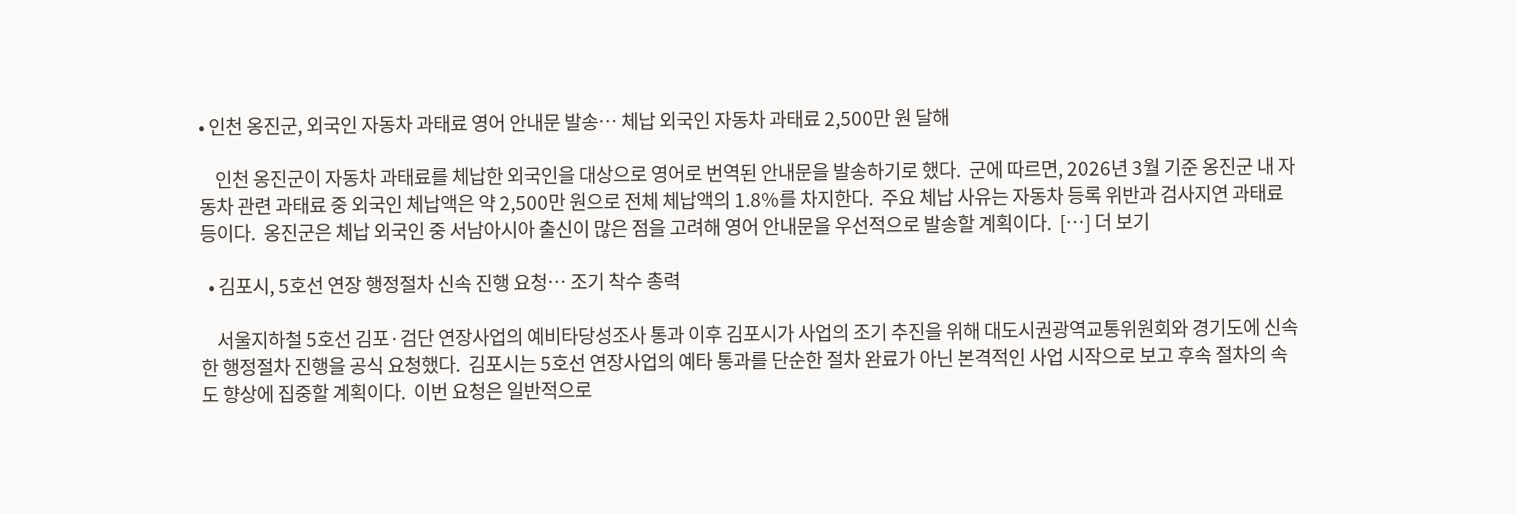• 인천 옹진군, 외국인 자동차 과태료 영어 안내문 발송… 체납 외국인 자동차 과태료 2,500만 원 달해

    인천 옹진군이 자동차 과태료를 체납한 외국인을 대상으로 영어로 번역된 안내문을 발송하기로 했다.  군에 따르면, 2026년 3월 기준 옹진군 내 자동차 관련 과태료 중 외국인 체납액은 약 2,500만 원으로 전체 체납액의 1.8%를 차지한다.  주요 체납 사유는 자동차 등록 위반과 검사지연 과태료 등이다.  옹진군은 체납 외국인 중 서남아시아 출신이 많은 점을 고려해 영어 안내문을 우선적으로 발송할 계획이다.  […] 더 보기

  • 김포시, 5호선 연장 행정절차 신속 진행 요청… 조기 착수 총력

    서울지하철 5호선 김포·검단 연장사업의 예비타당성조사 통과 이후 김포시가 사업의 조기 추진을 위해 대도시권광역교통위원회와 경기도에 신속한 행정절차 진행을 공식 요청했다.  김포시는 5호선 연장사업의 예타 통과를 단순한 절차 완료가 아닌 본격적인 사업 시작으로 보고 후속 절차의 속도 향상에 집중할 계획이다.  이번 요청은 일반적으로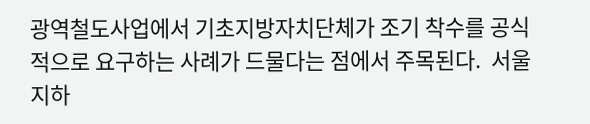광역철도사업에서 기초지방자치단체가 조기 착수를 공식적으로 요구하는 사례가 드물다는 점에서 주목된다.  서울지하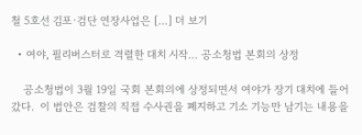철 5호선 김포·검단 연장사업은 […] 더 보기

  • 여야, 필리버스터로 격렬한 대치 시작… 공소청법 본회의 상정

    공소청법이 3월 19일 국회 본회의에 상정되면서 여야가 장기 대치에 들어갔다.  이 법안은 검찰의 직접 수사권을 폐지하고 기소 기능만 남기는 내용을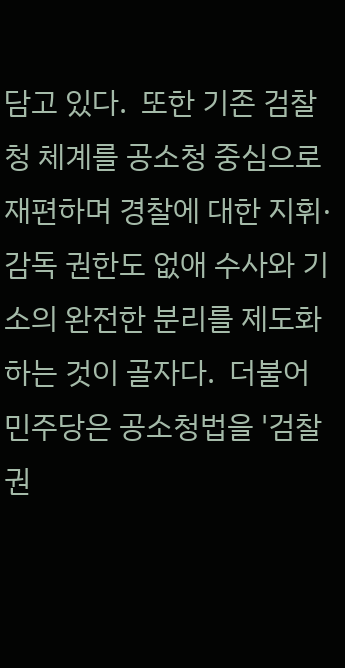담고 있다.  또한 기존 검찰청 체계를 공소청 중심으로 재편하며 경찰에 대한 지휘·감독 권한도 없애 수사와 기소의 완전한 분리를 제도화하는 것이 골자다.  더불어민주당은 공소청법을 '검찰 권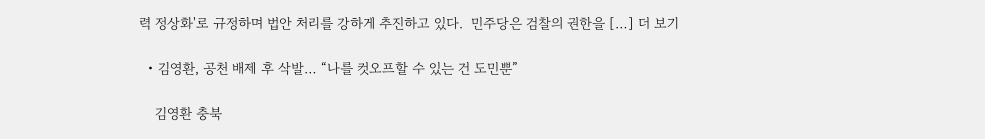력 정상화'로 규정하며 법안 처리를 강하게 추진하고 있다.  민주당은 검찰의 권한을 […] 더 보기

  • 김영환, 공천 배제 후 삭발… “나를 컷오프할 수 있는 건 도민뿐”

    김영환 충북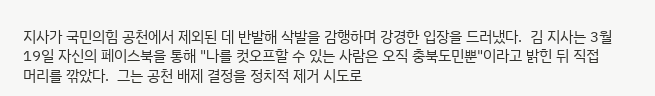지사가 국민의힘 공천에서 제외된 데 반발해 삭발을 감행하며 강경한 입장을 드러냈다.  김 지사는 3월 19일 자신의 페이스북을 통해 "나를 컷오프할 수 있는 사람은 오직 충북도민뿐"이라고 밝힌 뒤 직접 머리를 깎았다.  그는 공천 배제 결정을 정치적 제거 시도로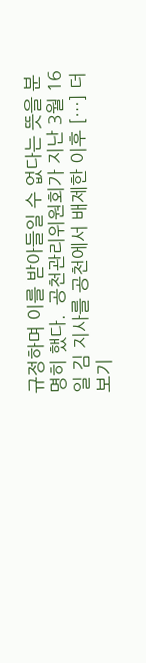규정하며 이를 받아들일 수 없다는 뜻을 분명히 했다.  공천관리위원회가 지난 3월 16일 김 지사를 공천에서 배제한 이후 […] 더 보기